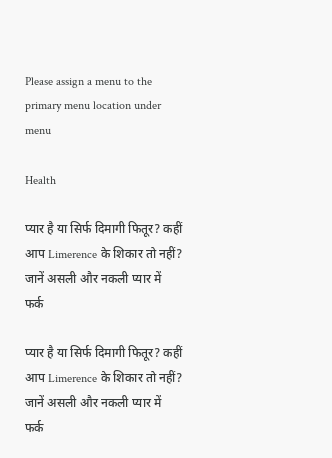Please assign a menu to the primary menu location under menu

Health

प्यार है या सिर्फ दिमागी फितूर? कहीं आप Limerence के शिकार तो नहीं? जानें असली और नकली प्यार में फर्क

प्यार है या सिर्फ दिमागी फितूर? कहीं आप Limerence के शिकार तो नहीं? जानें असली और नकली प्यार में फर्क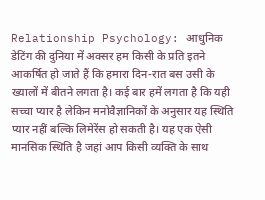Relationship Psychology: आधुनिक डेटिंग की दुनिया में अक्सर हम किसी के प्रति इतने आकर्षित हो जाते हैं कि हमारा दिन-रात बस उसी के ख्यालों में बीतने लगता है। कई बार हमें लगता है कि यही सच्चा प्यार है लेकिन मनोवैज्ञानिकों के अनुसार यह स्थिति प्यार नहीं बल्कि लिमेरेंस हो सकती है। यह एक ऐसी मानसिक स्थिति है जहां आप किसी व्यक्ति के साथ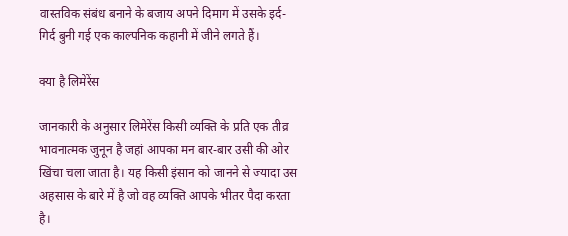वास्तविक संबंध बनाने के बजाय अपने दिमाग में उसके इर्द-गिर्द बुनी गई एक काल्पनिक कहानी में जीने लगते हैं।

क्या है लिमेरेंस

जानकारी के अनुसार लिमेरेंस किसी व्यक्ति के प्रति एक तीव्र भावनात्मक जुनून है जहां आपका मन बार-बार उसी की ओर खिंचा चला जाता है। यह किसी इंसान को जानने से ज्यादा उस अहसास के बारे में है जो वह व्यक्ति आपके भीतर पैदा करता है।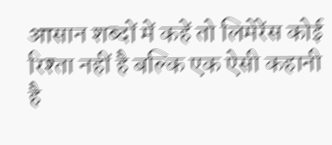आसान शब्दों में कहें तो लिमेरेंस कोई रिश्ता नहीं है बल्कि एक ऐसी कहानी है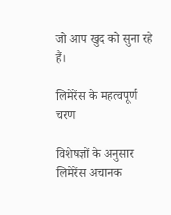जो आप खुद को सुना रहे हैं।

लिमेरेंस के महत्वपूर्ण चरण

विशेषज्ञों के अनुसार लिमेरेंस अचानक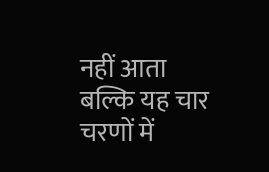नहीं आता बल्कि यह चार चरणों में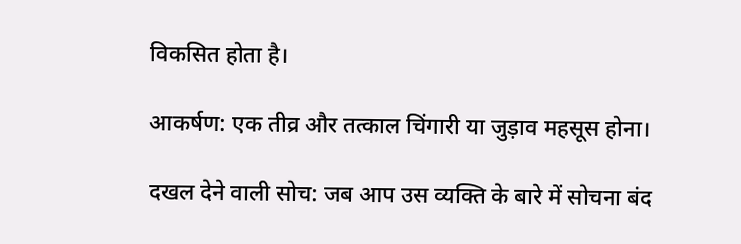विकसित होता है।

आकर्षण: एक तीव्र और तत्काल चिंगारी या जुड़ाव महसूस होना।

दखल देने वाली सोच: जब आप उस व्यक्ति के बारे में सोचना बंद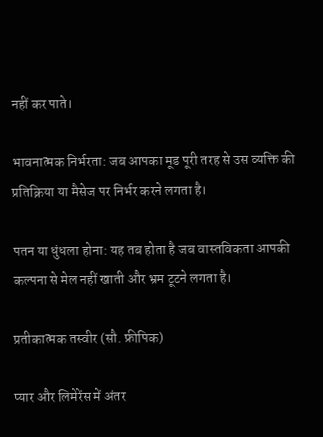नहीं कर पाते।

भावनात्मक निर्भरता: जब आपका मूड पूरी तरह से उस व्यक्ति की प्रतिक्रिया या मैसेज पर निर्भर करने लगता है।

पतन या धुंधला होना: यह तब होता है जब वास्तविकता आपकी कल्पना से मेल नहीं खाती और भ्रम टूटने लगता है।

प्रतीकात्मक तस्वीर (सौ. फ्रीपिक)

प्यार और लिमेरेंस में अंतर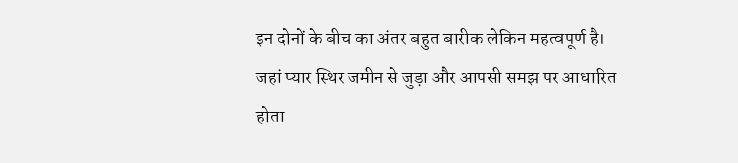इन दोनों के बीच का अंतर बहुत बारीक लेकिन महत्वपूर्ण है। जहां प्यार स्थिर जमीन से जुड़ा और आपसी समझ पर आधारित होता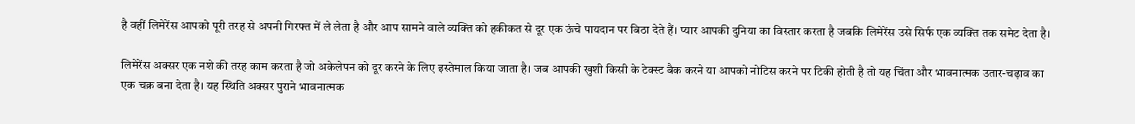है वहीं लिमेरेंस आपको पूरी तरह से अपनी गिरफ्त में ले लेता है और आप सामने वाले व्यक्ति को हकीकत से दूर एक ऊंचे पायदान पर बिठा देते हैं। प्यार आपकी दुनिया का विस्तार करता है जबकि लिमेरेंस उसे सिर्फ एक व्यक्ति तक समेट देता है।

लिमेरेंस अक्सर एक नशे की तरह काम करता है जो अकेलेपन को दूर करने के लिए इस्तेमाल किया जाता है। जब आपकी खुशी किसी के टेक्स्ट बैक करने या आपको नोटिस करने पर टिकी होती है तो यह चिंता और भावनात्मक उतार-चढ़ाव का एक चक्र बना देता है। यह स्थिति अक्सर पुराने भावनात्मक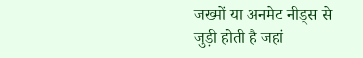जख्मों या अनमेट नीड्स से जुड़ी होती है जहां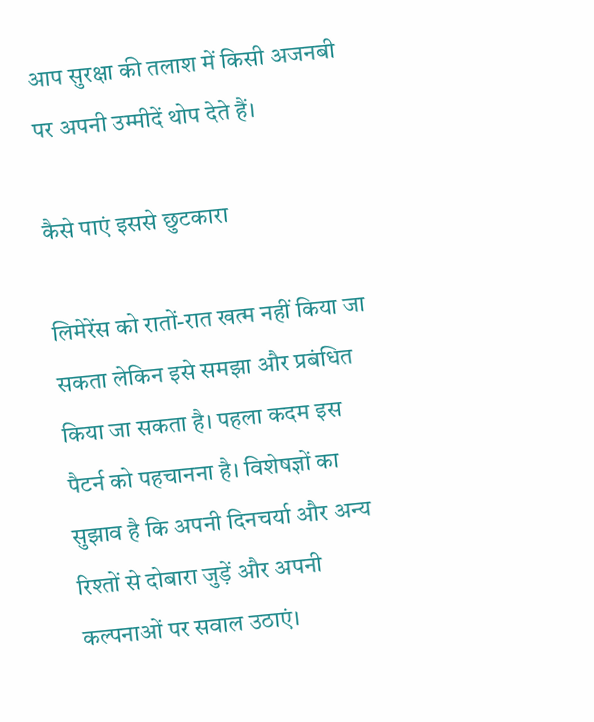आप सुरक्षा की तलाश में किसी अजनबी पर अपनी उम्मीदें थोप देते हैं।

कैसे पाएं इससे छुटकारा

लिमेरेंस को रातों-रात खत्म नहीं किया जा सकता लेकिन इसे समझा और प्रबंधित किया जा सकता है। पहला कदम इस पैटर्न को पहचानना है। विशेषज्ञों का सुझाव है कि अपनी दिनचर्या और अन्य रिश्तों से दोबारा जुड़ें और अपनी कल्पनाओं पर सवाल उठाएं।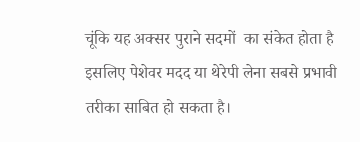चूंकि यह अक्सर पुराने सदमों  का संकेत होता है इसलिए पेशेवर मदद या थेरेपी लेना सबसे प्रभावी तरीका साबित हो सकता है।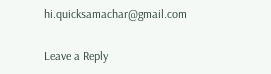hi.quicksamachar@gmail.com

Leave a Reply